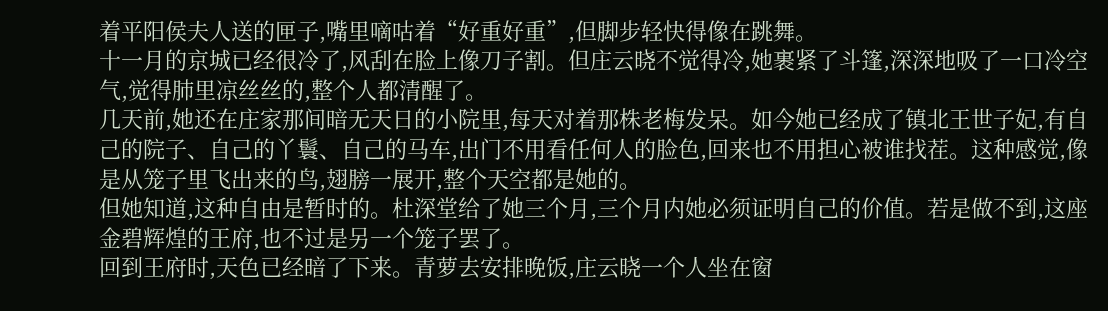着平阳侯夫人送的匣子,嘴里嘀咕着“好重好重”,但脚步轻快得像在跳舞。
十一月的京城已经很冷了,风刮在脸上像刀子割。但庄云晓不觉得冷,她裹紧了斗篷,深深地吸了一口冷空气,觉得肺里凉丝丝的,整个人都清醒了。
几天前,她还在庄家那间暗无天日的小院里,每天对着那株老梅发呆。如今她已经成了镇北王世子妃,有自己的院子、自己的丫鬟、自己的马车,出门不用看任何人的脸色,回来也不用担心被谁找茬。这种感觉,像是从笼子里飞出来的鸟,翅膀一展开,整个天空都是她的。
但她知道,这种自由是暂时的。杜深堂给了她三个月,三个月内她必须证明自己的价值。若是做不到,这座金碧辉煌的王府,也不过是另一个笼子罢了。
回到王府时,天色已经暗了下来。青萝去安排晚饭,庄云晓一个人坐在窗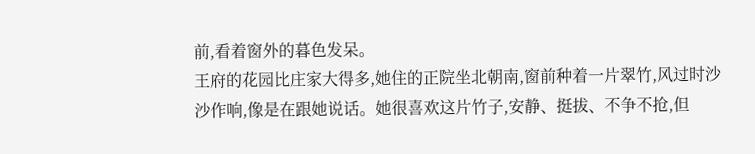前,看着窗外的暮色发呆。
王府的花园比庄家大得多,她住的正院坐北朝南,窗前种着一片翠竹,风过时沙沙作响,像是在跟她说话。她很喜欢这片竹子,安静、挺拔、不争不抢,但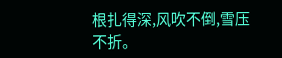根扎得深,风吹不倒,雪压不折。